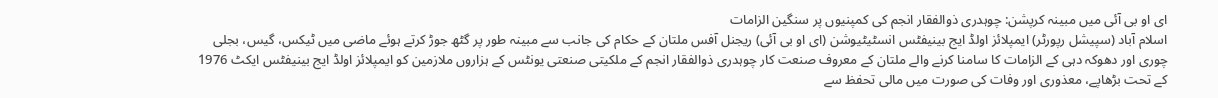ای او بی آئی میں مبینہ کرپشن: چوہدری ذوالفقار انجم کی کمپنیوں پر سنگین الزامات
اسلام آباد (سپیشل رپورٹر) ایمپلائز اولڈ ایج بینیفٹس انسٹیٹیوشن (ای او بی آئی) ریجنل آفس ملتان کے حکام کی جانب سے مبینہ طور پر گٹھ جوڑ کرتے ہوئے ماضی میں ٹیکس، گیس، بجلی چوری اور دھوکہ دہی کے الزامات کا سامنا کرنے والے ملتان کے معروف صنعت کار چوہدری ذوالفقار انجم کے ملکیتی صنعتی یونٹس کے ہزاروں ملازمین کو ایمپلائز اولڈ ایج بینیفٹس ایکٹ 1976 کے تحت بڑھاپے، معذوری اور وفات کی صورت میں مالی تحفظ سے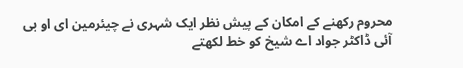محروم رکھنے کے امکان کے پیش نظر ایک شہری نے چیئرمین ای او بی آئی ڈاکٹر جواد اے شیخ کو خط لکھتے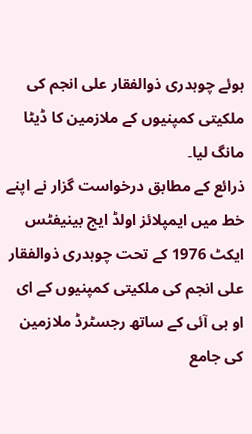ہوئے چوہدری ذوالفقار علی انجم کی ملکیتی کمپنیوں کے ملازمین کا ڈیٹا مانگ لیا۔
ذرائع کے مطابق درخواست گزار نے اپنے خط میں ایمپلائز اولڈ ایج بینیفٹس ایکٹ 1976 کے تحت چوہدری ذوالفقار علی انجم کی ملکیتی کمپنیوں کے ای او بی آئی کے ساتھ رجسٹرڈ ملازمین کی جامع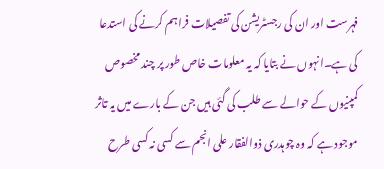فہرست اور ان کی رجسٹریشن کی تفصیلات فراہم کرنے کی استدعا کی ہے۔انہوں نے بتایا کہ یہ معلومات خاص طور پر چند مخصوص کمپنیوں کے حوالے سے طلب کی گئی ہیں جن کے بارے میں یہ تاثر موجود ہے کہ وہ چوہدری ذوالفقار علی انجم سے کسی نہ کسی طرح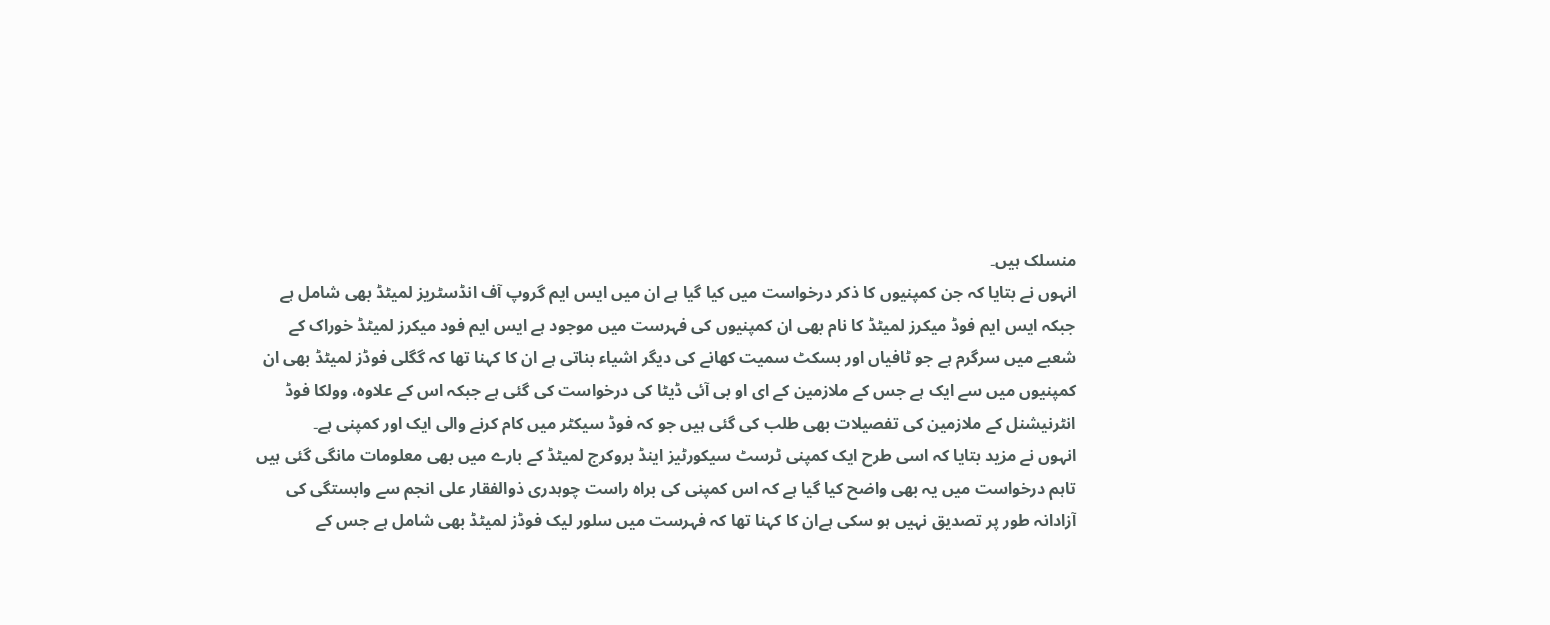منسلک ہیں۔
انہوں نے بتایا کہ جن کمپنیوں کا ذکر درخواست میں کیا گیا ہے ان میں ایس ایم گروپ آف انڈسٹریز لمیٹڈ بھی شامل ہے جبکہ ایس ایم فوڈ میکرز لمیٹڈ کا نام بھی ان کمپنیوں کی فہرست میں موجود ہے ایس ایم فود میکرز لمیٹڈ خوراک کے شعبے میں سرگرم ہے جو ٹافیاں اور بسکٹ سمیت کھانے کی دیگر اشیاء بناتی ہے ان کا کہنا تھا کہ گگلی فوڈز لمیٹڈ بھی ان کمپنیوں میں سے ایک ہے جس کے ملازمین کے ای او بی آئی ڈیٹا کی درخواست کی گئی ہے جبکہ اس کے علاوہ، وولکا فوڈ انٹرنیشنل کے ملازمین کی تفصیلات بھی طلب کی گئی ہیں جو کہ فوڈ سیکٹر میں کام کرنے والی ایک اور کمپنی ہے۔
انہوں نے مزید بتایا کہ اسی طرح ایک کمپنی ٹرسٹ سیکورٹیز اینڈ بروکرج لمیٹڈ کے بارے میں بھی معلومات مانگی گئی ہیں تاہم درخواست میں یہ بھی واضح کیا گیا ہے کہ اس کمپنی کی براہ راست چوہدری ذوالفقار علی انجم سے وابستگی کی آزادانہ طور پر تصدیق نہیں ہو سکی ہےان کا کہنا تھا کہ فہرست میں سلور لیک فوڈز لمیٹڈ بھی شامل ہے جس کے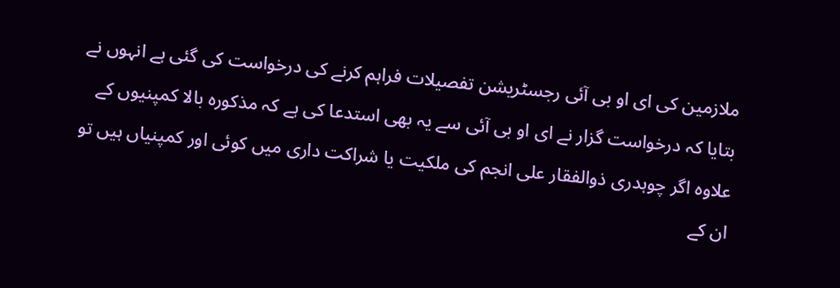ملازمین کی ای او بی آئی رجسٹریشن تفصیلات فراہم کرنے کی درخواست کی گئی ہے انہوں نے بتایا کہ درخواست گزار نے ای او بی آئی سے یہ بھی استدعا کی ہے کہ مذکورہ بالا کمپنیوں کے علاوہ اگر چوہدری ذوالفقار علی انجم کی ملکیت یا شراکت داری میں کوئی اور کمپنیاں ہیں تو ان کے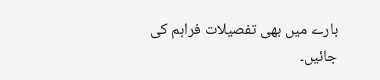بارے میں بھی تفصیلات فراہم کی جائیں۔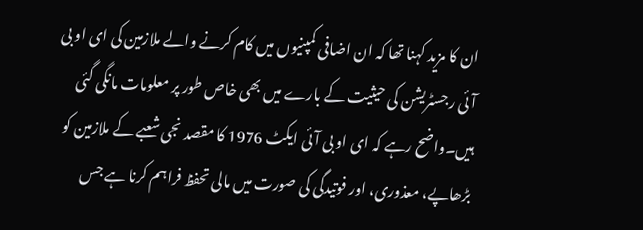ان کا مزید کہنا تھا کہ ان اضافی کمپنیوں میں کام کرنے والے ملازمین کی ای او بی آئی رجسٹریشن کی حیثیت کے بارے میں بھی خاص طور پر معلومات مانگی گئی ہیں۔واضح رہے کہ ای او بی آئی ایکٹ 1976 کا مقصد نجی شعبے کے ملازمین کو بڑھاپے، معذوری، اور فوتیدگی کی صورت میں مالی تحفظ فراہم کرنا ہے جس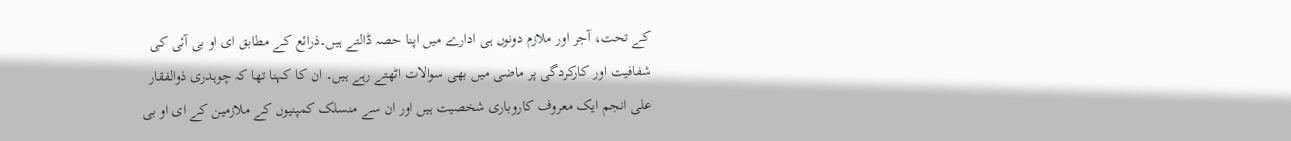کے تحت، آجر اور ملازم دونوں ہی ادارے میں اپنا حصہ ڈالتے ہیں۔ذرائع کے مطابق ای او بی آئی کی شفافیت اور کارکردگی پر ماضی میں بھی سوالات اٹھتے رہے ہیں۔ ان کا کہنا تھا کہ چوہدری ذوالفقار علی انجم ایک معروف کاروباری شخصیت ہیں اور ان سے منسلک کمپنیوں کے ملازمین کے ای او بی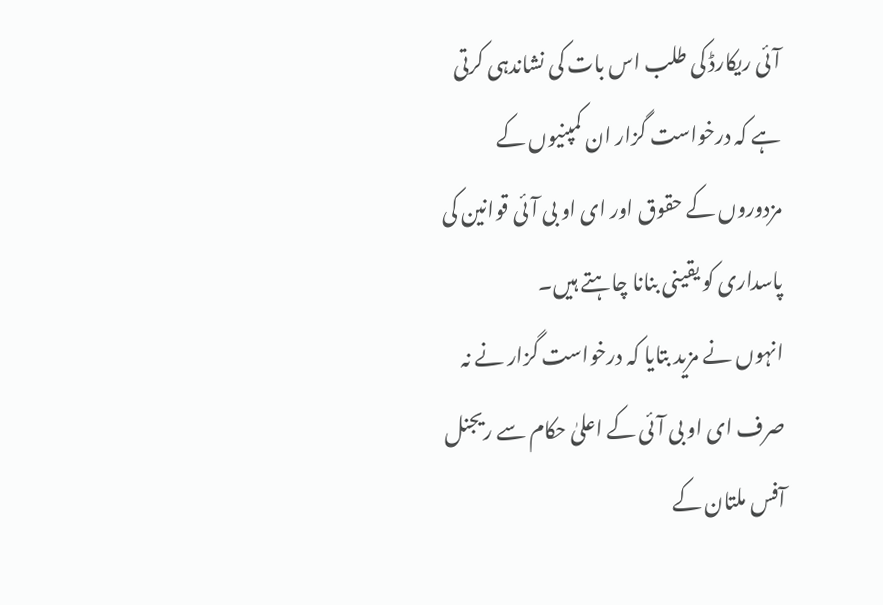آئی ریکارڈ کی طلب اس بات کی نشاندہی کرتی ہے کہ درخواست گزار ان کمپنیوں کے مزدوروں کے حقوق اور ای او بی آئی قوانین کی پاسداری کو یقینی بنانا چاہتے ہیں۔
انہوں نے مزید بتایا کہ درخواست گزار نے نہ صرف ای او بی آئی کے اعلیٰ حکام سے ریجنل آفس ملتان کے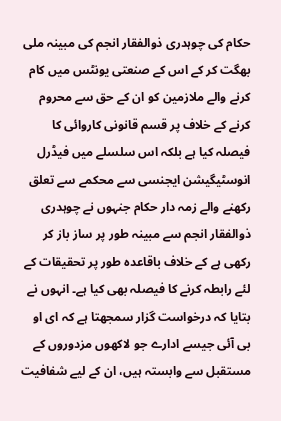حکام کی چوہدری ذوالفقار انجم کی مبینہ ملی بھگت کر کے اس کے صنعتی یونٹس میں کام کرنے والے ملازمین کو ان کے حق سے محروم کرنے کے خلاف پر قسم قانونی کاروائی کا فیصلہ کیا ہے بلکہ اس سلسلے میں فیڈرل انوسٹیگیشن ایجنسی سے محکمے سے تعلق رکھنے والے زمہ دار حکام جنہوں نے چوہدری ذوالفقار انجم سے مبینہ طور پر ساز باز کر رکھی ہے کے خلاف باقاعدہ طور پر تحقیقات کے لئے رابطہ کرنے کا فیصلہ بھی کیا ہے۔ انہوں نے بتایا کہ درخواست گزار سمجھتا ہے کہ ای او بی آئی جیسے ادارے جو لاکھوں مزدوروں کے مستقبل سے وابستہ ہیں، ان کے لیے شفافیت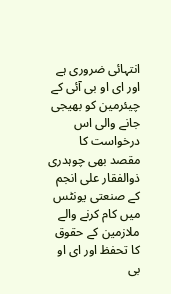انتہائی ضروری ہے اور ای او بی آئی کے چیئرمین کو بھیجی جانے والی اس درخواست کا مقصد بھی چوہدری ذوالفقار علی انجم کے صنعتی یونٹس میں کام کرنے والے ملازمین کے حقوق کا تحفظ اور ای او بی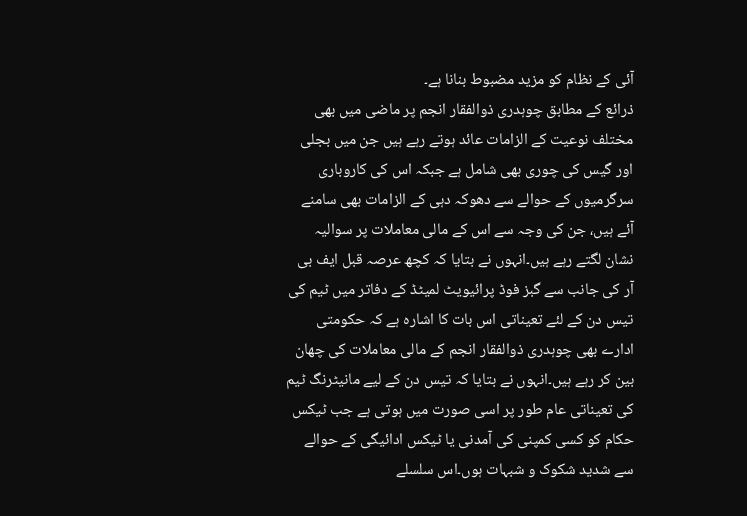آئی کے نظام کو مزید مضبوط بنانا ہے۔
ذرائع کے مطابق چوہدری ذوالفقار انجم پر ماضی میں بھی مختلف نوعیت کے الزامات عائد ہوتے رہے ہیں جن میں بجلی اور گیس کی چوری بھی شامل ہے جبکہ اس کی کاروباری سرگرمیوں کے حوالے سے دھوکہ دہی کے الزامات بھی سامنے آئے ہیں، جن کی وجہ سے اس کے مالی معاملات پر سوالیہ نشان لگتے رہے ہیں۔انہوں نے بتایا کہ کچھ عرصہ قبل ایف بی آر کی جانب سے گبز فوڈ پرائیویٹ لمیٹڈ کے دفاتر میں ٹیم کی تیس دن کے لئے تعیناتی اس بات کا اشارہ ہے کہ حکومتی ادارے بھی چوہدری ذوالفقار انجم کے مالی معاملات کی چھان بین کر رہے ہیں۔انہوں نے بتایا کہ تیس دن کے لیے مانیٹرنگ ٹیم کی تعیناتی عام طور پر اسی صورت میں ہوتی ہے جب ٹیکس حکام کو کسی کمپنی کی آمدنی یا ٹیکس ادائیگی کے حوالے سے شدید شکوک و شبہات ہوں۔اس سلسلے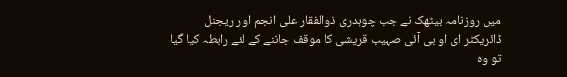میں روزنامہ بیٹھک نے جب چوہدری ذوالفقار علی انجم اور ریجنل ڈائریکٹر ای او بی آئی صہیب قریشی کا موقف جاننے کے لئے رابطہ کیا گیا تو وہ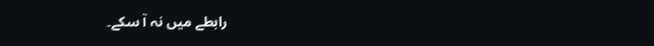رابطے میں نہ آ سکے۔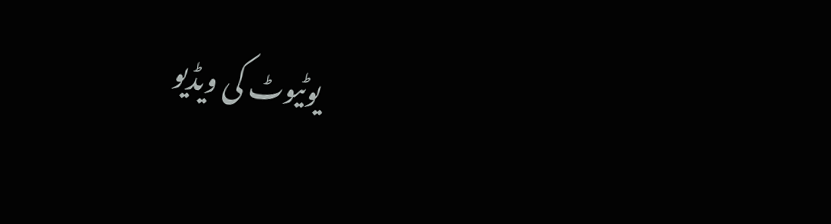یوٹیوٹ کی ویڈیو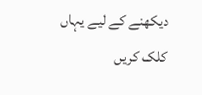دیکھنے کے لیے یہاں کلک کریں